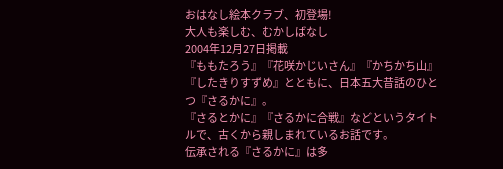おはなし絵本クラブ、初登場!
大人も楽しむ、むかしばなし
2004年12月27日掲載
『ももたろう』『花咲かじいさん』『かちかち山』『したきりすずめ』とともに、日本五大昔話のひとつ『さるかに』。
『さるとかに』『さるかに合戦』などというタイトルで、古くから親しまれているお話です。
伝承される『さるかに』は多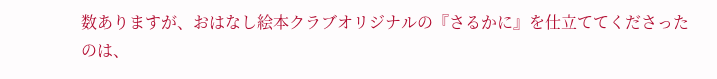数ありますが、おはなし絵本クラブオリジナルの『さるかに』を仕立ててくださったのは、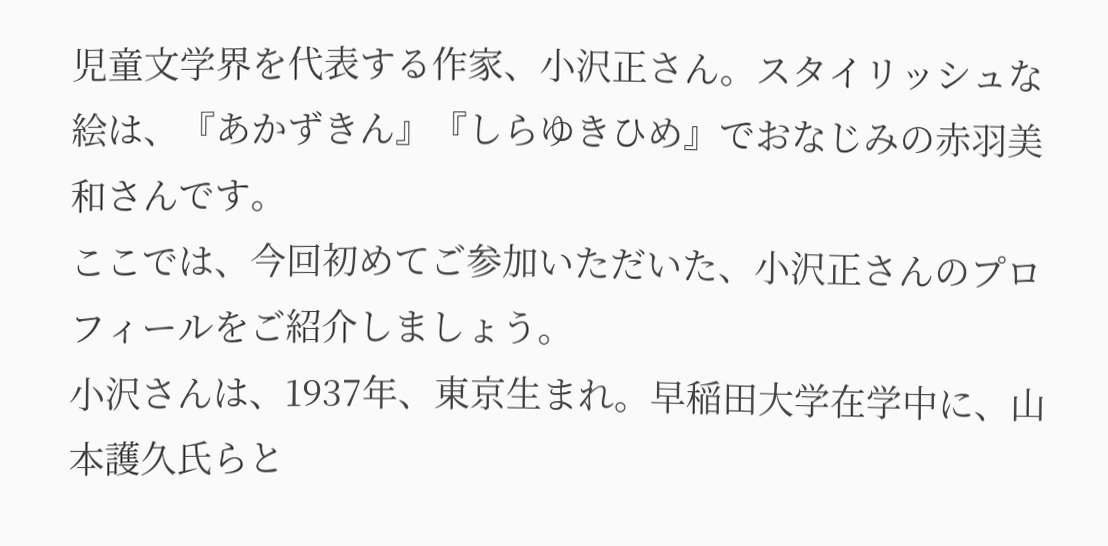児童文学界を代表する作家、小沢正さん。スタイリッシュな絵は、『あかずきん』『しらゆきひめ』でおなじみの赤羽美和さんです。
ここでは、今回初めてご参加いただいた、小沢正さんのプロフィールをご紹介しましょう。
小沢さんは、1937年、東京生まれ。早稲田大学在学中に、山本護久氏らと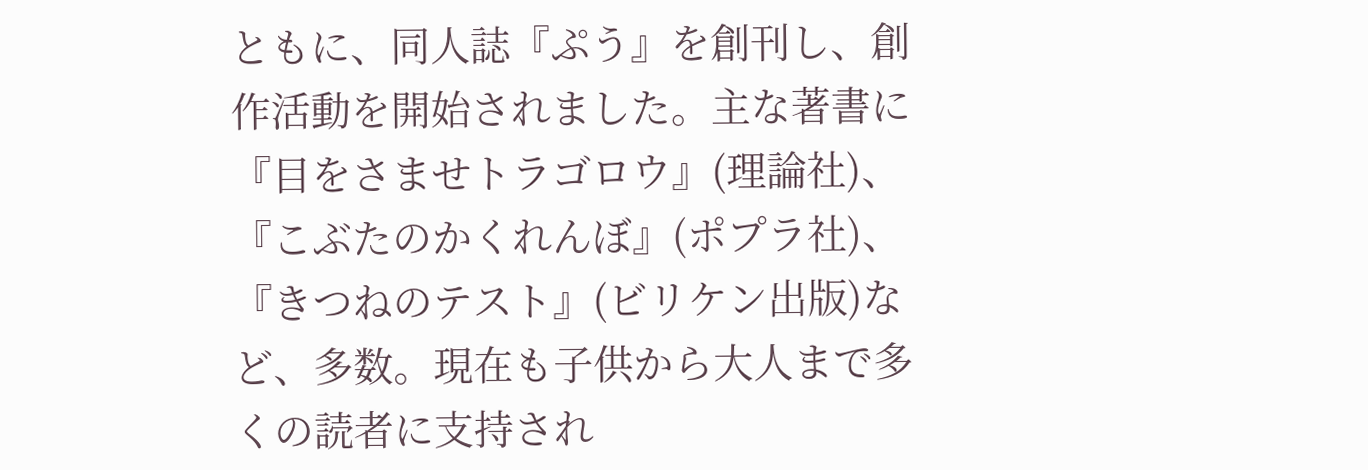ともに、同人誌『ぷう』を創刊し、創作活動を開始されました。主な著書に『目をさませトラゴロウ』(理論社)、『こぶたのかくれんぼ』(ポプラ社)、『きつねのテスト』(ビリケン出版)など、多数。現在も子供から大人まで多くの読者に支持され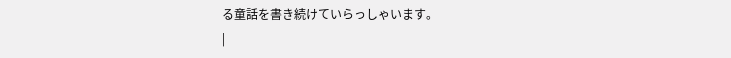る童話を書き続けていらっしゃいます。
|